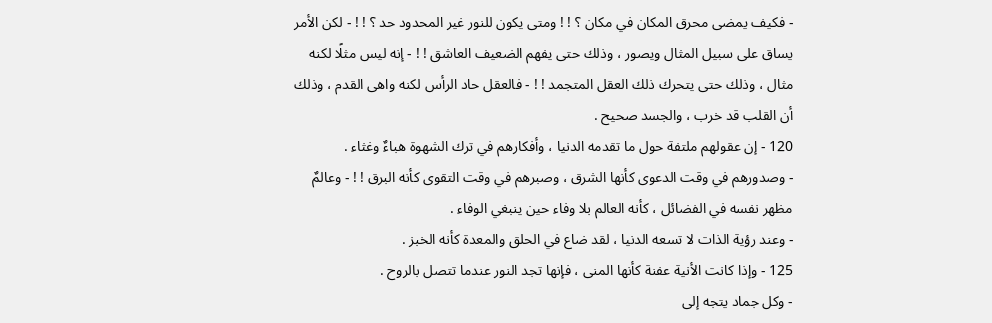- فكيف يمضى محرق المكان في مكان ؟ ! ! ومتى يكون للنور غير المحدود حد ؟ ! ! - لكن الأمر يساق على سبيل المثال ويصور ، وذلك حتى يفهم الضعيف العاشق ! ! - إنه ليس مثلًا لكنه مثال ، وذلك حتى يتحرك ذلك العقل المتجمد ! ! - فالعقل حاد الرأس لكنه واهى القدم ، وذلك أن القلب قد خرب ، والجسد صحيح .
120 - إن عقولهم ملتفة حول ما تقدمه الدنيا ، وأفكارهم في ترك الشهوة هباءٌ وغثاء .
- وصدورهم في وقت الدعوى كأنها الشرق ، وصبرهم في وقت التقوى كأنه البرق ! ! - وعالمٌ مظهر نفسه في الفضائل ، كأنه العالم بلا وفاء حين ينبغي الوفاء .
- وعند رؤية الذات لا تسعه الدنيا ، لقد ضاع في الحلق والمعدة كأنه الخبز .
125 - وإذا كانت الأنية عفنة كأنها المنى ، فإنها تجد النور عندما تتصل بالروح .
- وكل جماد يتجه إلى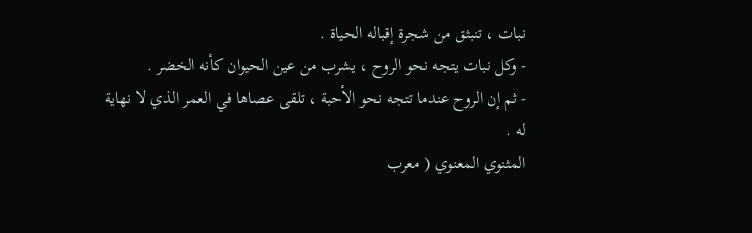نبات ، تنبثق من شجرة إقباله الحياة .
- وكل نبات يتجه نحو الروح ، يشرب من عين الحيوان كأنه الخضر .
- ثم إن الروح عندما تتجه نحو الأحبة ، تلقى عصاها في العمر الذي لا نهاية له .
المثنوي المعنوي ( معرب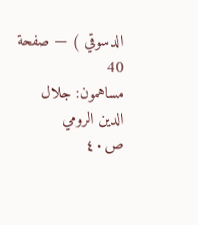الدسوقي ) — صفحة 40
مساهمون: جلال الدين الرومي
ص٤٠